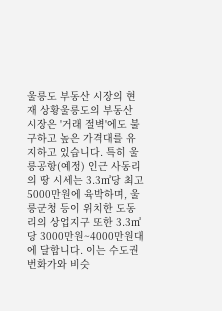울릉도 부동산 시장의 현재 상황울릉도의 부동산 시장은 '거래 절벽'에도 불구하고 높은 가격대를 유지하고 있습니다. 특히 울릉공항(예정) 인근 사동리의 땅 시세는 3.3㎥당 최고 5000만원에 육박하며, 울릉군청 등이 위치한 도동리의 상업지구 또한 3.3㎥당 3000만원~4000만원대에 달합니다. 이는 수도권 번화가와 비슷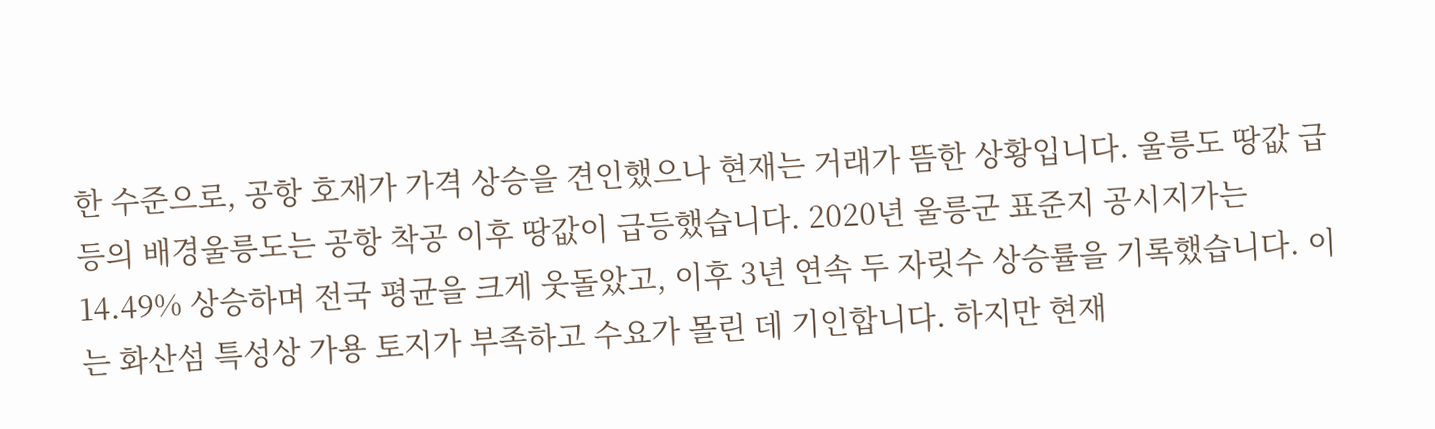한 수준으로, 공항 호재가 가격 상승을 견인했으나 현재는 거래가 뜸한 상황입니다. 울릉도 땅값 급등의 배경울릉도는 공항 착공 이후 땅값이 급등했습니다. 2020년 울릉군 표준지 공시지가는 14.49% 상승하며 전국 평균을 크게 웃돌았고, 이후 3년 연속 두 자릿수 상승률을 기록했습니다. 이는 화산섬 특성상 가용 토지가 부족하고 수요가 몰린 데 기인합니다. 하지만 현재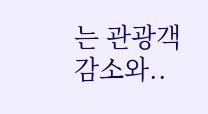는 관광객 감소와..